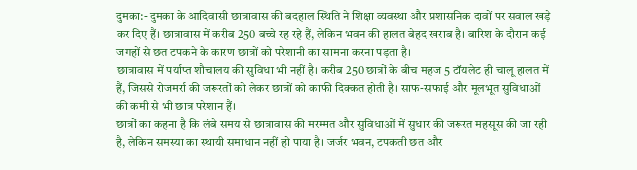दुमका:- दुमका के आदिवासी छात्रावास की बदहाल स्थिति ने शिक्षा व्यवस्था और प्रशासनिक दावों पर सवाल खड़े कर दिए हैं। छात्रावास में करीब 250 बच्चे रह रहे हैं, लेकिन भवन की हालत बेहद खराब है। बारिश के दौरान कई जगहों से छत टपकने के कारण छात्रों को परेशानी का सामना करना पड़ता है।
छात्रावास में पर्याप्त शौचालय की सुविधा भी नहीं है। करीब 250 छात्रों के बीच महज 5 टॉयलेट ही चालू हालत में हैं, जिससे रोजमर्रा की जरूरतों को लेकर छात्रों को काफी दिक्कत होती है। साफ-सफाई और मूलभूत सुविधाओं की कमी से भी छात्र परेशान हैं।
छात्रों का कहना है कि लंबे समय से छात्रावास की मरम्मत और सुविधाओं में सुधार की जरूरत महसूस की जा रही है, लेकिन समस्या का स्थायी समाधान नहीं हो पाया है। जर्जर भवन, टपकती छत और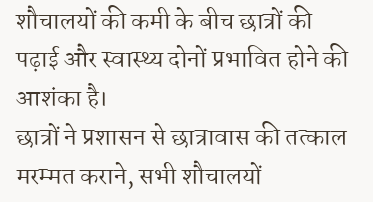शौचालयों की कमी के बीच छात्रों की पढ़ाई और स्वास्थ्य दोनों प्रभावित होने की आशंका है।
छात्रों ने प्रशासन से छात्रावास की तत्काल मरम्मत कराने, सभी शौचालयों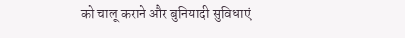को चालू कराने और बुनियादी सुविधाएं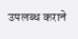उपलब्ध कराने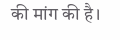की मांग की है।